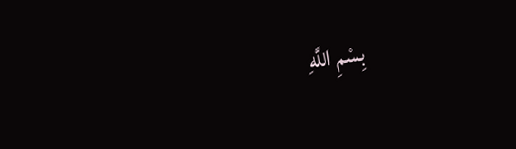بِسْمِ اللَّهِ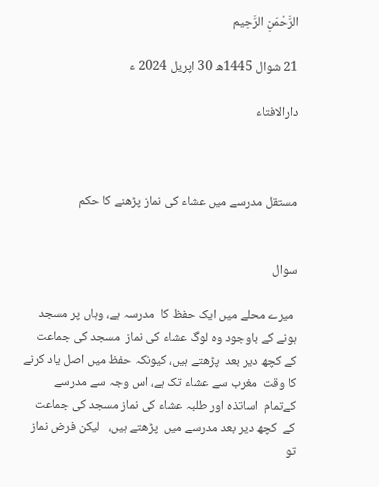الرَّحْمَنِ الرَّحِيم

21 شوال 1445ھ 30 اپریل 2024 ء

دارالافتاء



مستقل مدرسے میں عشاء کی نماز پڑھنے کا حکم


سوال

 میرے محلے میں ایک حفظ کا  مدرسہ ہے، وہاں پر مسجد ہونے کے باوجود وہ لوگ عشاء کی نماز  مسجد کی جماعت کے کچھ دیر بعد  پڑھتے ہیں، کیونکہ حفظ میں اصل یاد کرنے کا وقت  مغرب سے عشاء تک ہے، اس وجہ سے مدرسے کےتمام  اساتذہ اور طلبہ عشاء کی نماز مسجد کی جماعت کے  کچھ دیر بعد مدرسے میں  پڑھتے ہیں،   لیکن فرض نماز تو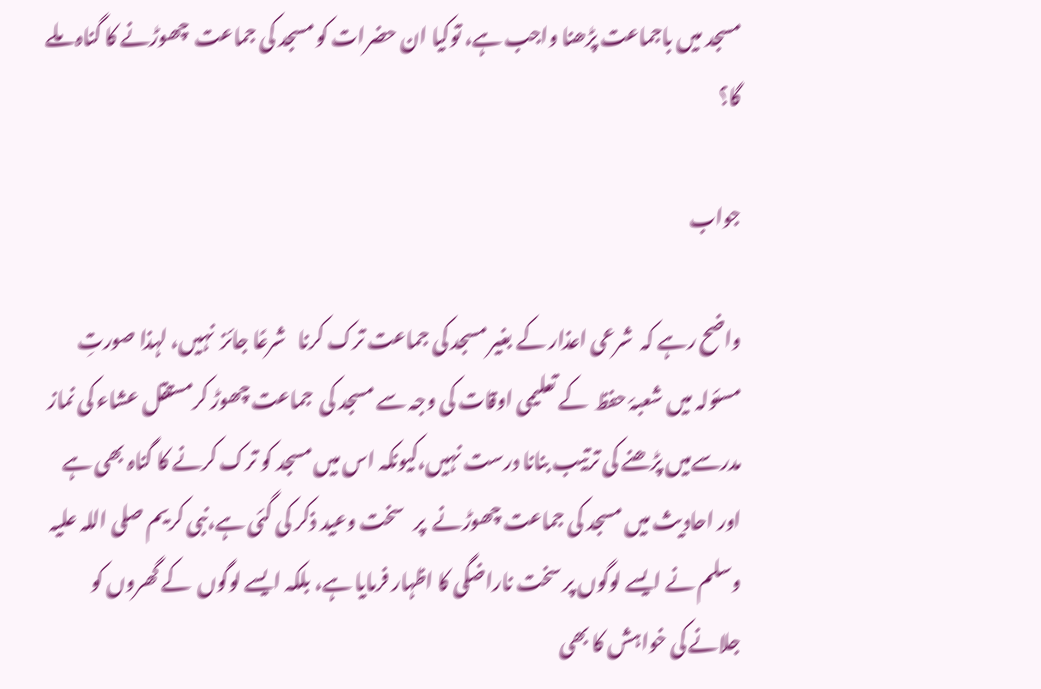مسجد میں باجماعت پڑھنا واجب ہے، توکیا ان حضرات کو مسجد کی جماعت  چھوڑنے کا گناہ ملے گا؟

جواب

واضح رہے کہ  شرعی اعذار کے بغیر مسجد کی جماعت ترک کرنا   شرعًا جائز  نہیں، لہذا صورتِ مسئولہ میں شعبۂ حفظ  کے تعلیمی اوقات کی وجہ سے مسجد کی  جماعت چھوڑ کرمستقل عشاء کی نماز مدرسےمیں پڑھنے کی ترتیب بنانا درست نہیں،کیونکہ اس میں مسجد کو ترک کرنے کا گناہ بھی ہے اور احادیث میں مسجد کی جماعت چھوڑنے  پر   سخت وعید ذکر کی گئی ہے،نبی کریم صلی اللہ علیہ وسلم نے ایسے لوگوں پر سخت ناراضگی کا اظہار فرمایا ہے، بلکہ ایسے لوگوں  کے گھروں کو جلانے کی خواہش کا بھی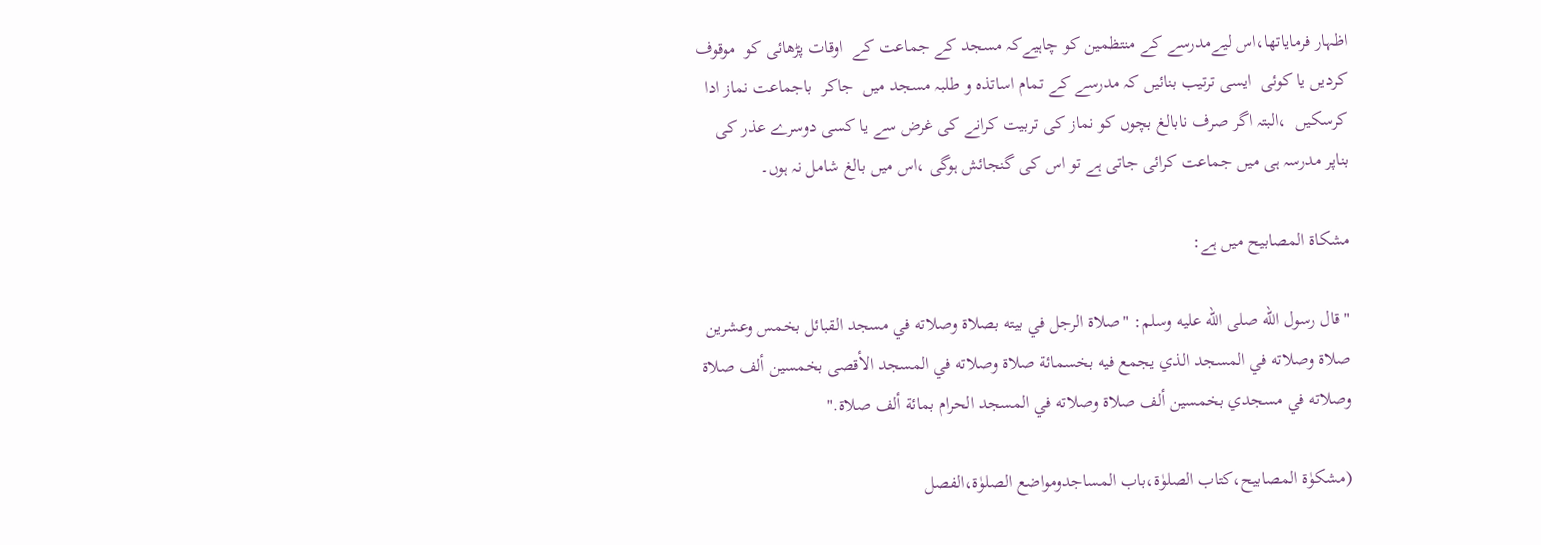اظہار فرمایاتھا،اس لیےمدرسے کے منتظمین کو چاہیےکہ مسجد کے جماعت کے  اوقات پڑھائی کو  موقوف کردیں یا کوئی  ایسی ترتیب بنائیں کہ مدرسے کے تمام اساتذہ و طلبہ مسجد میں  جاکر  باجماعت نماز ادا کرسکیں  ،البتہ اگر صرف نابالغ بچوں کو نماز کی تربیت کرانے کی غرض سے یا کسی دوسرے عذر کی بناپر مدرسہ ہی میں جماعت کرائی جاتی ہے تو اس کی گنجائش ہوگی ،اس میں بالغ شامل نہ ہوں۔

مشکاۃ المصابیح میں ہے:

"قال رسول الله صلى الله عليه وسلم: "صلاة ‌الرجل ‌في ‌بيته ‌بصلاة ‌وصلاته ‌في ‌مسجد ‌القبائل ‌بخمس ‌وعشرين صلاة وصلاته في المسجد الذي يجمع فيه بخسمائة صلاة وصلاته في المسجد الأقصى بخمسين ألف صلاة وصلاته في مسجدي بخمسين ألف صلاة وصلاته في المسجد الحرام بمائة ألف صلاة."

(مشکوٰۃ المصابیح،کتاب الصلوٰۃ،باب المساجدومواضع الصلوٰۃ،الفصل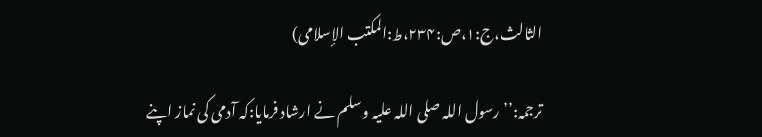الثالث،ج:۱،ص:۲۳۴،ط:المکتب الإسلامی)

ترجمہ:’’رسول اللہ صلی اللہ علیہ وسلم نے ارشاد فرمایا:کہ آدمی کی نماز اپنے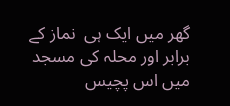گھر میں ایک ہی  نماز کے برابر اور محلہ کی مسجد میں اس پچیس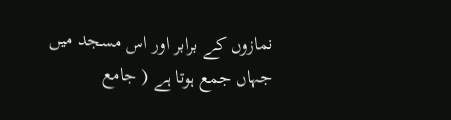نمازوں کے برابر اور اس مسجد میں جہاں جمع ہوتا ہے ( جامع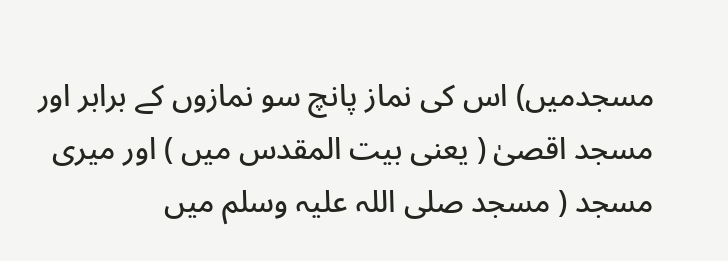مسجدمیں) اس کی نماز پانچ سو نمازوں کے برابر اور مسجد اقصیٰ ( یعنی بیت المقدس میں ) اور میری مسجد ( مسجد صلی اللہ علیہ وسلم میں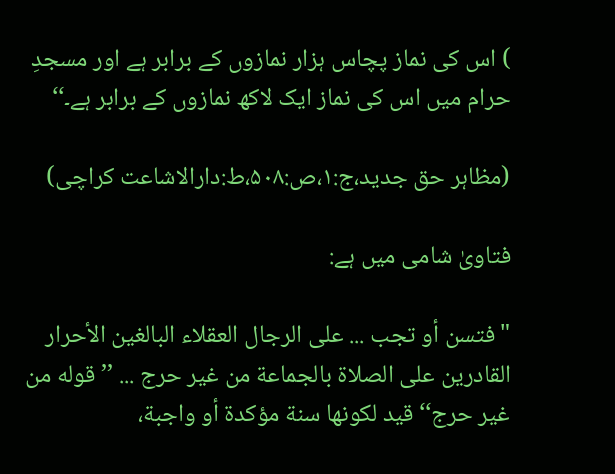) اس کی نماز پچاس ہزار نمازوں کے برابر ہے اور مسجدِ حرام میں اس کی نماز ایک لاکھ نمازوں کے برابر ہے۔‘‘

(مظاہر حق جدید،ج:۱،ص:۵۰۸،ط:دارالاشاعت کراچی)

فتاویٰ شامی میں ہے:

"فتسن أو تجب ... على ‌الرجال ‌العقلاء البالغين الأحرار القادرين على الصلاة بالجماعة من غير حرج ... ’’قوله من غير حرج‘‘قيد لكونها سنة مؤكدة أو واجبة،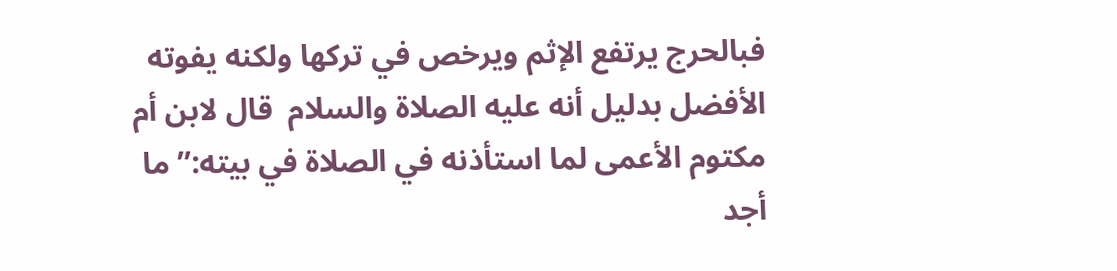فبالحرج يرتفع الإثم ويرخص في تركها ولكنه يفوته الأفضل بدليل أنه عليه الصلاة والسلام  قال لابن أم مكتوم الأعمى لما استأذنه في الصلاة في بيته:’’ ما أجد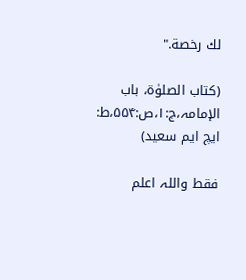لك رخصة."

(کتاب الصلوٰۃ، باب الإمامہ،ج:۱،ص:۵۵۴،ط: ایچ ایم سعید)

فقط واللہ اعلم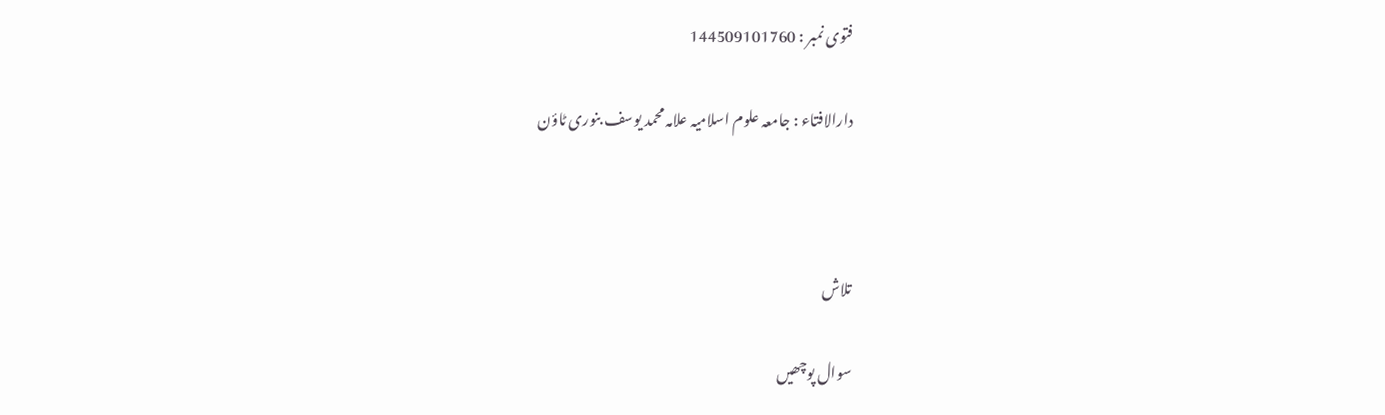فتوی نمبر : 144509101760

دارالافتاء : جامعہ علوم اسلامیہ علامہ محمد یوسف بنوری ٹاؤن



تلاش

سوال پوچھیں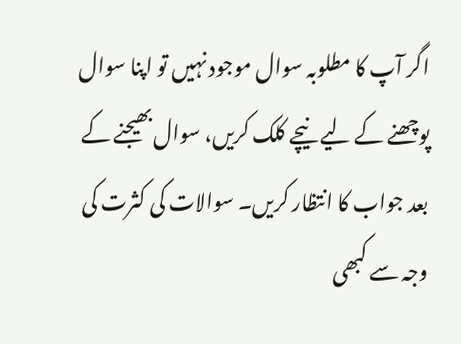اگر آپ کا مطلوبہ سوال موجود نہیں تو اپنا سوال پوچھنے کے لیے نیچے کلک کریں، سوال بھیجنے کے بعد جواب کا انتظار کریں۔ سوالات کی کثرت کی وجہ سے کبھی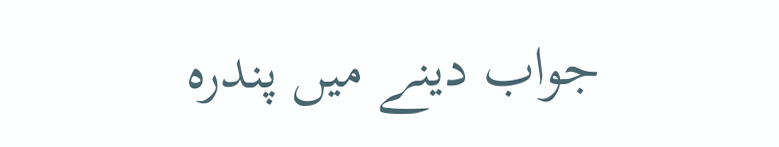جواب دینے میں پندرہ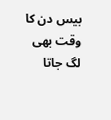بیس دن کا وقت بھی لگ جاتا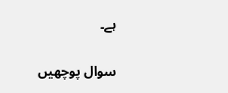ہے۔

سوال پوچھیں